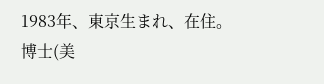1983年、東京生まれ、在住。博士(美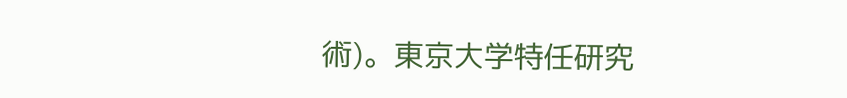術)。東京大学特任研究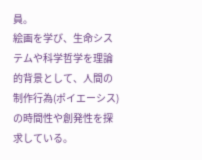員。
絵画を学び、生命システムや科学哲学を理論的背景として、人間の制作行為(ポイエーシス)の時間性や創発性を探求している。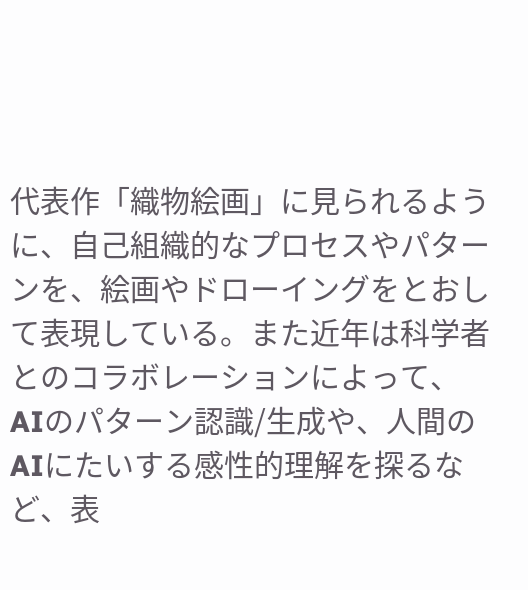代表作「織物絵画」に見られるように、自己組織的なプロセスやパターンを、絵画やドローイングをとおして表現している。また近年は科学者とのコラボレーションによって、AIのパターン認識/生成や、人間の AIにたいする感性的理解を探るなど、表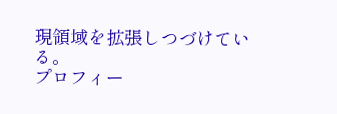現領域を拡張しつづけている。
プロフィー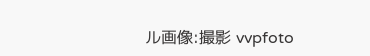ル画像:撮影 vvpfoto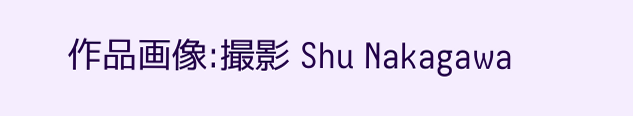作品画像:撮影 Shu Nakagawa